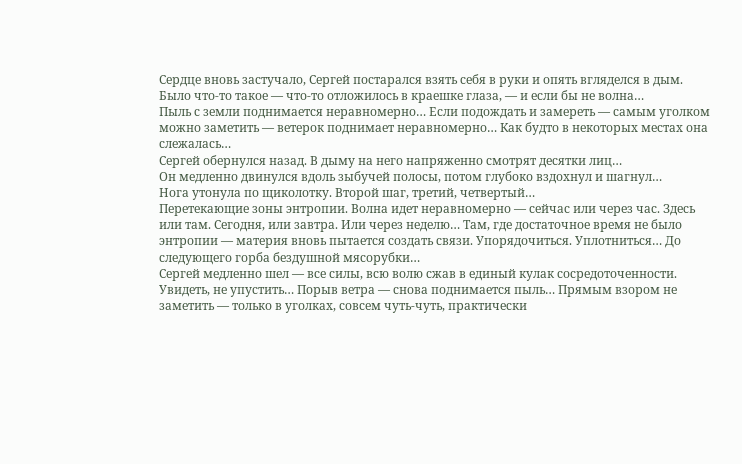Сердце вновь застучало, Сергей постарался взять себя в руки и опять вгляделся в дым. Было что-то такое — что-то отложилось в краешке глаза, — и если бы не волна…
Пыль с земли поднимается неравномерно… Если подождать и замереть — самым уголком можно заметить — ветерок поднимает неравномерно… Как будто в некоторых местах она слежалась…
Сергей обернулся назад. В дыму на него напряженно смотрят десятки лиц…
Он медленно двинулся вдоль зыбучей полосы, потом глубоко вздохнул и шагнул…
Нога утонула по щиколотку. Второй шаг, третий, четвертый…
Перетекающие зоны энтропии. Волна идет неравномерно — сейчас или через час. Здесь или там. Сегодня, или завтра. Или через неделю… Там, где достаточное время не было энтропии — материя вновь пытается создать связи. Упорядочиться. Уплотниться… До следующего горба бездушной мясорубки…
Сергей медленно шел — все силы, всю волю сжав в единый кулак сосредоточенности. Увидеть, не упустить… Порыв ветра — снова поднимается пыль… Прямым взором не заметить — только в уголках, совсем чуть-чуть, практически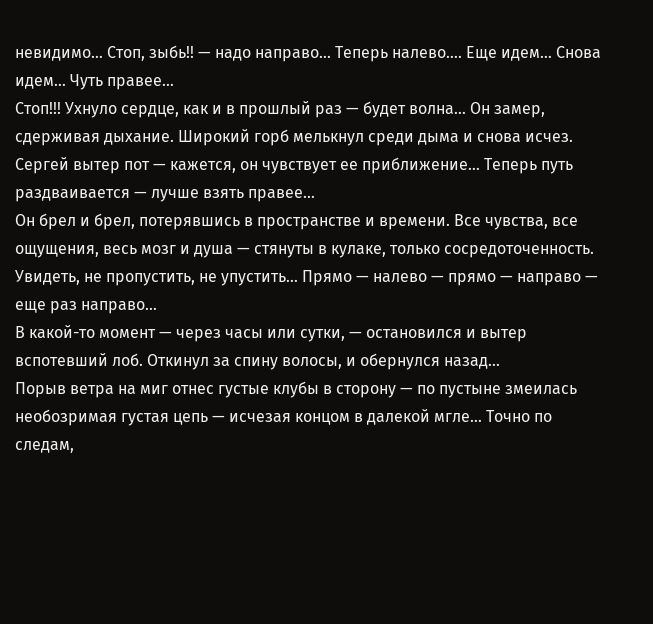невидимо… Стоп, зыбь!! — надо направо… Теперь налево…. Еще идем… Снова идем… Чуть правее…
Стоп!!! Ухнуло сердце, как и в прошлый раз — будет волна… Он замер, сдерживая дыхание. Широкий горб мелькнул среди дыма и снова исчез. Сергей вытер пот — кажется, он чувствует ее приближение… Теперь путь раздваивается — лучше взять правее…
Он брел и брел, потерявшись в пространстве и времени. Все чувства, все ощущения, весь мозг и душа — стянуты в кулаке, только сосредоточенность. Увидеть, не пропустить, не упустить… Прямо — налево — прямо — направо — еще раз направо…
В какой-то момент — через часы или сутки, — остановился и вытер вспотевший лоб. Откинул за спину волосы, и обернулся назад…
Порыв ветра на миг отнес густые клубы в сторону — по пустыне змеилась необозримая густая цепь — исчезая концом в далекой мгле… Точно по следам,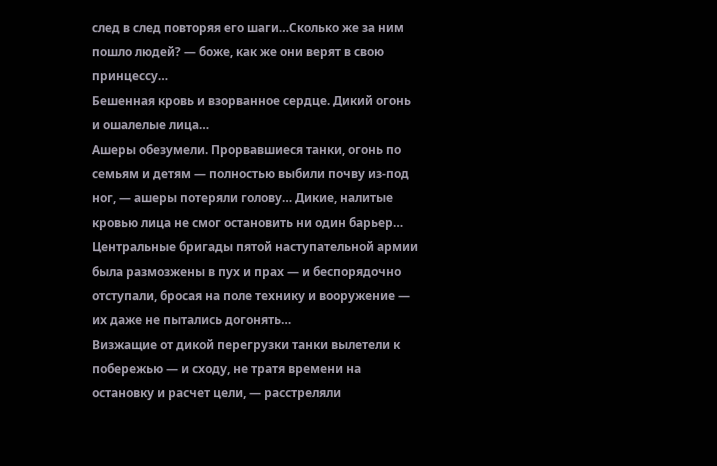след в след повторяя его шаги…Сколько же за ним пошло людей? — боже, как же они верят в свою принцессу…
Бешенная кровь и взорванное сердце. Дикий огонь и ошалелые лица…
Ашеры обезумели. Прорвавшиеся танки, огонь по семьям и детям — полностью выбили почву из-под ног, — ашеры потеряли голову… Дикие, налитые кровью лица не смог остановить ни один барьер…
Центральные бригады пятой наступательной армии была размозжены в пух и прах — и беспорядочно отступали, бросая на поле технику и вооружение — их даже не пытались догонять…
Визжащие от дикой перегрузки танки вылетели к побережью — и сходу, не тратя времени на остановку и расчет цели, — расстреляли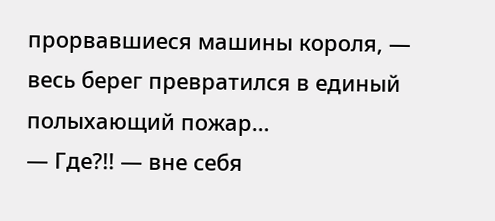прорвавшиеся машины короля, — весь берег превратился в единый полыхающий пожар…
— Где?!! — вне себя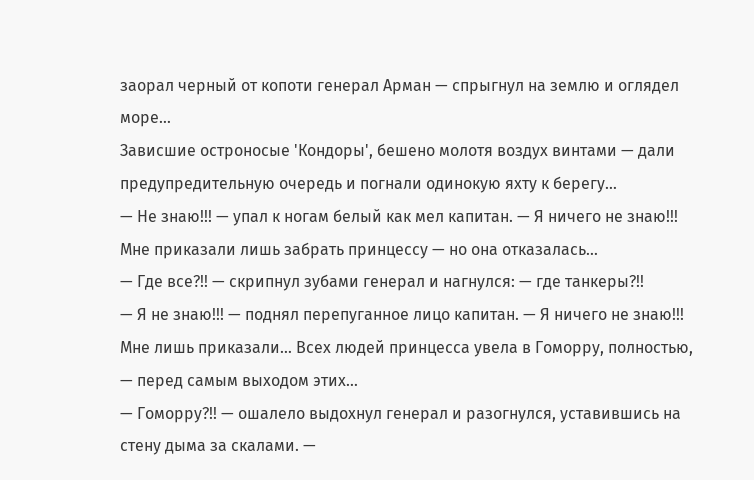заорал черный от копоти генерал Арман — спрыгнул на землю и оглядел море…
Зависшие остроносые 'Кондоры', бешено молотя воздух винтами — дали предупредительную очередь и погнали одинокую яхту к берегу…
— Не знаю!!! — упал к ногам белый как мел капитан. — Я ничего не знаю!!! Мне приказали лишь забрать принцессу — но она отказалась…
— Где все?!! — скрипнул зубами генерал и нагнулся: — где танкеры?!!
— Я не знаю!!! — поднял перепуганное лицо капитан. — Я ничего не знаю!!! Мне лишь приказали… Всех людей принцесса увела в Гоморру, полностью, — перед самым выходом этих…
— Гоморру?!! — ошалело выдохнул генерал и разогнулся, уставившись на стену дыма за скалами. —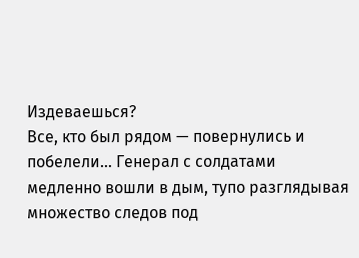Издеваешься?
Все, кто был рядом — повернулись и побелели… Генерал с солдатами медленно вошли в дым, тупо разглядывая множество следов под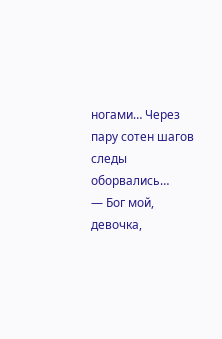ногами… Через пару сотен шагов следы оборвались…
— Бог мой, девочка,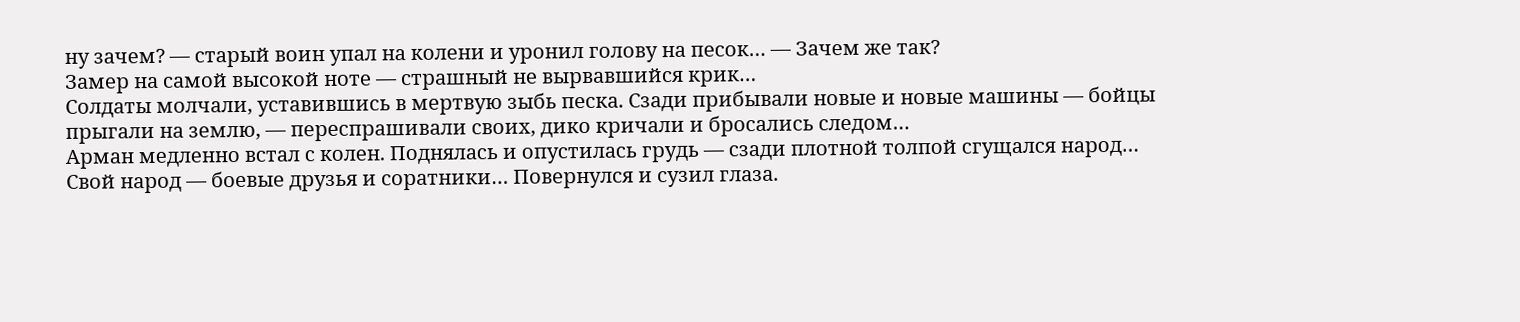ну зачем? — старый воин упал на колени и уронил голову на песок… — Зачем же так?
Замер на самой высокой ноте — страшный не вырвавшийся крик…
Солдаты молчали, уставившись в мертвую зыбь песка. Сзади прибывали новые и новые машины — бойцы прыгали на землю, — переспрашивали своих, дико кричали и бросались следом…
Арман медленно встал с колен. Поднялась и опустилась грудь — сзади плотной толпой сгущался народ… Свой народ — боевые друзья и соратники… Повернулся и сузил глаза.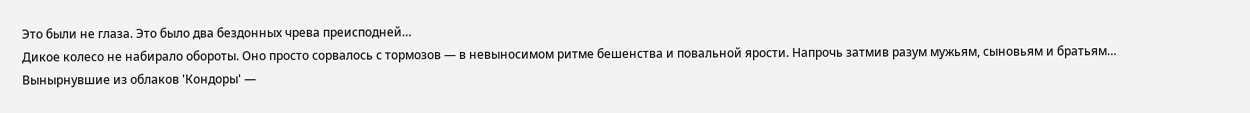Это были не глаза. Это было два бездонных чрева преисподней…
Дикое колесо не набирало обороты. Оно просто сорвалось с тормозов — в невыносимом ритме бешенства и повальной ярости. Напрочь затмив разум мужьям, сыновьям и братьям…
Вынырнувшие из облаков 'Кондоры' —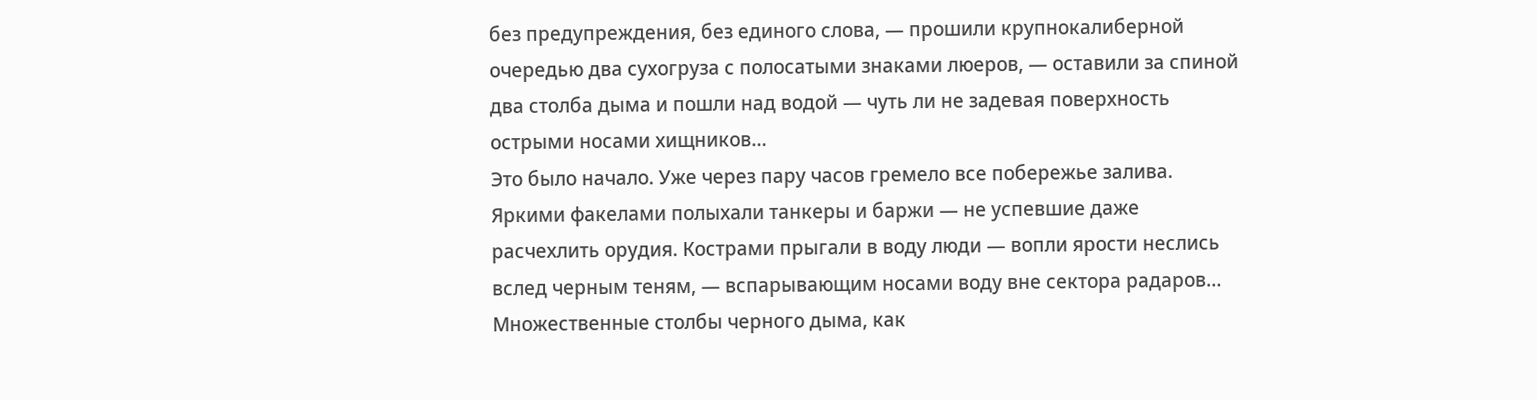без предупреждения, без единого слова, — прошили крупнокалиберной очередью два сухогруза с полосатыми знаками люеров, — оставили за спиной два столба дыма и пошли над водой — чуть ли не задевая поверхность острыми носами хищников…
Это было начало. Уже через пару часов гремело все побережье залива. Яркими факелами полыхали танкеры и баржи — не успевшие даже расчехлить орудия. Кострами прыгали в воду люди — вопли ярости неслись вслед черным теням, — вспарывающим носами воду вне сектора радаров… Множественные столбы черного дыма, как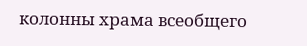колонны храма всеобщего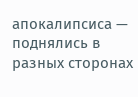апокалипсиса — поднялись в разных сторонах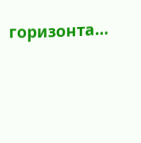горизонта…